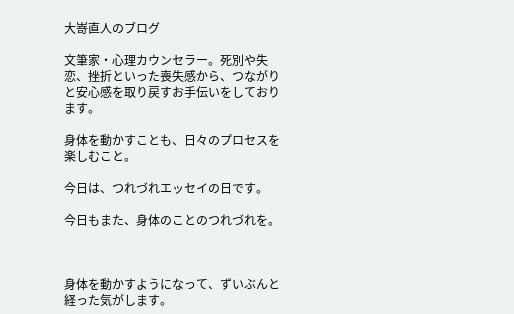大嵜直人のブログ

文筆家・心理カウンセラー。死別や失恋、挫折といった喪失感から、つながりと安心感を取り戻すお手伝いをしております。

身体を動かすことも、日々のプロセスを楽しむこと。

今日は、つれづれエッセイの日です。

今日もまた、身体のことのつれづれを。



身体を動かすようになって、ずいぶんと経った気がします。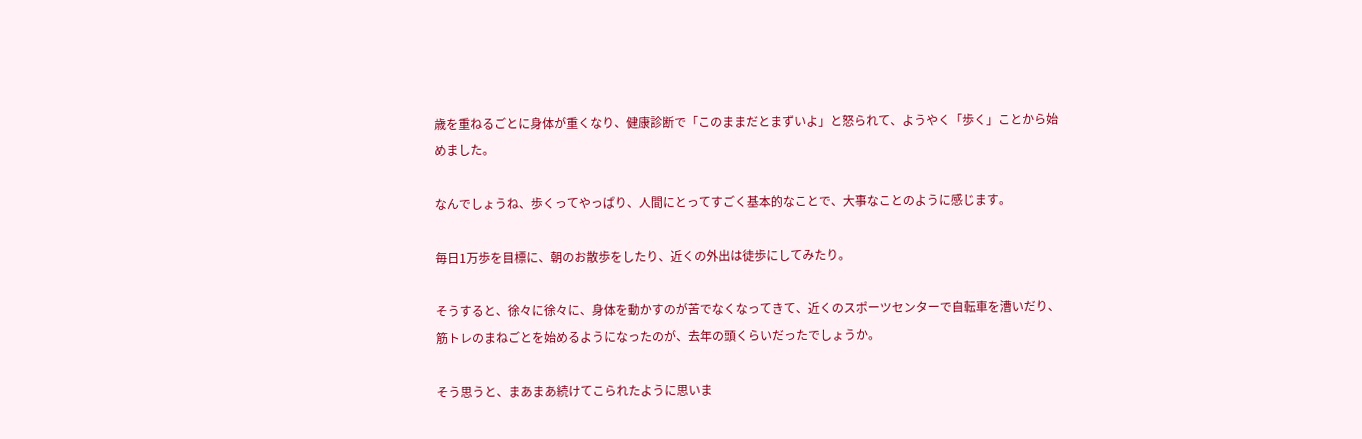歳を重ねるごとに身体が重くなり、健康診断で「このままだとまずいよ」と怒られて、ようやく「歩く」ことから始めました。

なんでしょうね、歩くってやっぱり、人間にとってすごく基本的なことで、大事なことのように感じます。

毎日1万歩を目標に、朝のお散歩をしたり、近くの外出は徒歩にしてみたり。

そうすると、徐々に徐々に、身体を動かすのが苦でなくなってきて、近くのスポーツセンターで自転車を漕いだり、筋トレのまねごとを始めるようになったのが、去年の頭くらいだったでしょうか。

そう思うと、まあまあ続けてこられたように思いま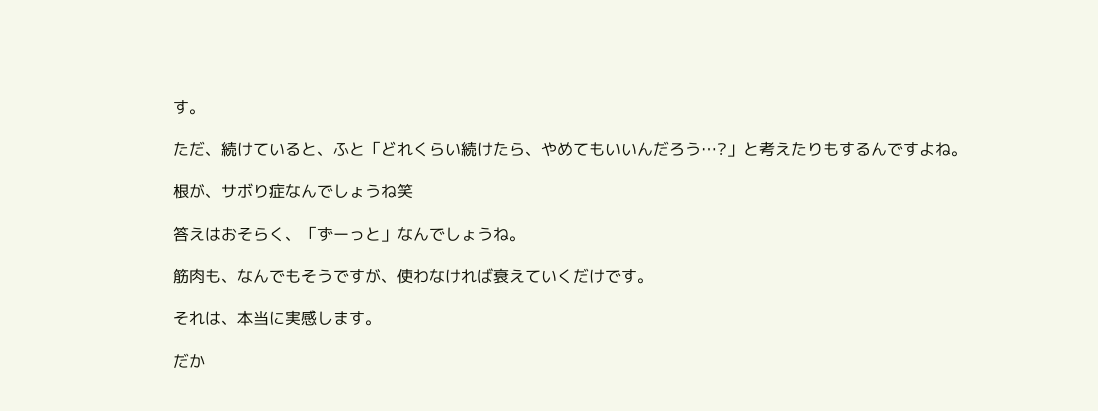す。

ただ、続けていると、ふと「どれくらい続けたら、やめてもいいんだろう…?」と考えたりもするんですよね。

根が、サボり症なんでしょうね笑

答えはおそらく、「ずーっと」なんでしょうね。

筋肉も、なんでもそうですが、使わなければ衰えていくだけです。

それは、本当に実感します。

だか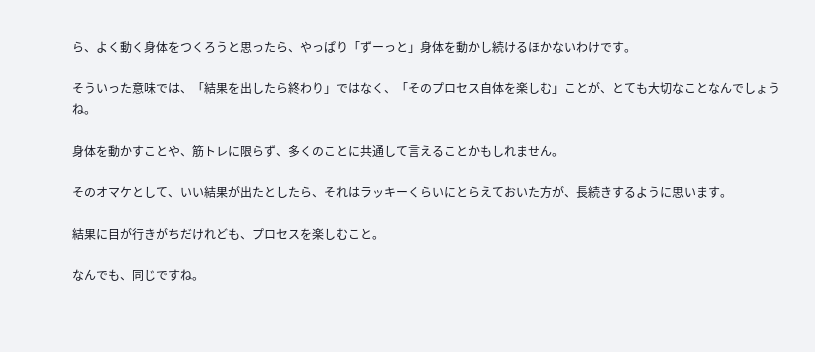ら、よく動く身体をつくろうと思ったら、やっぱり「ずーっと」身体を動かし続けるほかないわけです。

そういった意味では、「結果を出したら終わり」ではなく、「そのプロセス自体を楽しむ」ことが、とても大切なことなんでしょうね。

身体を動かすことや、筋トレに限らず、多くのことに共通して言えることかもしれません。

そのオマケとして、いい結果が出たとしたら、それはラッキーくらいにとらえておいた方が、長続きするように思います。

結果に目が行きがちだけれども、プロセスを楽しむこと。

なんでも、同じですね。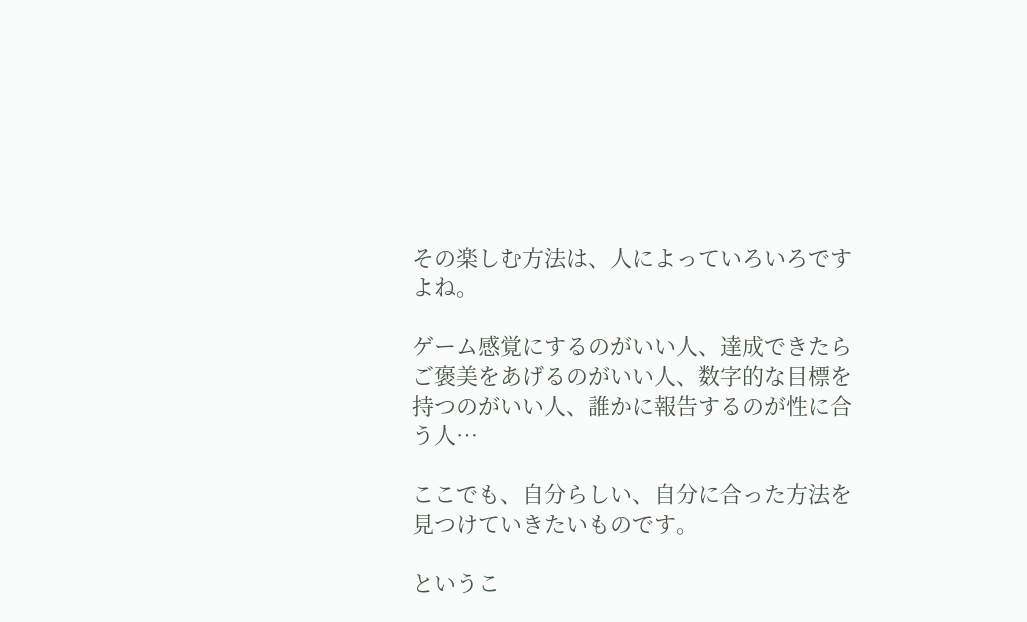その楽しむ方法は、人によっていろいろですよね。

ゲーム感覚にするのがいい人、達成できたらご褒美をあげるのがいい人、数字的な目標を持つのがいい人、誰かに報告するのが性に合う人…

ここでも、自分らしい、自分に合った方法を見つけていきたいものです。

というこ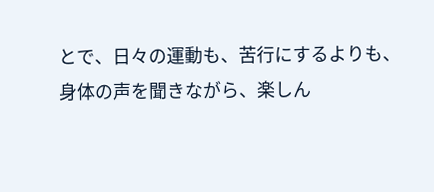とで、日々の運動も、苦行にするよりも、身体の声を聞きながら、楽しん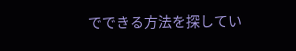でできる方法を探してい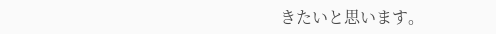きたいと思います。